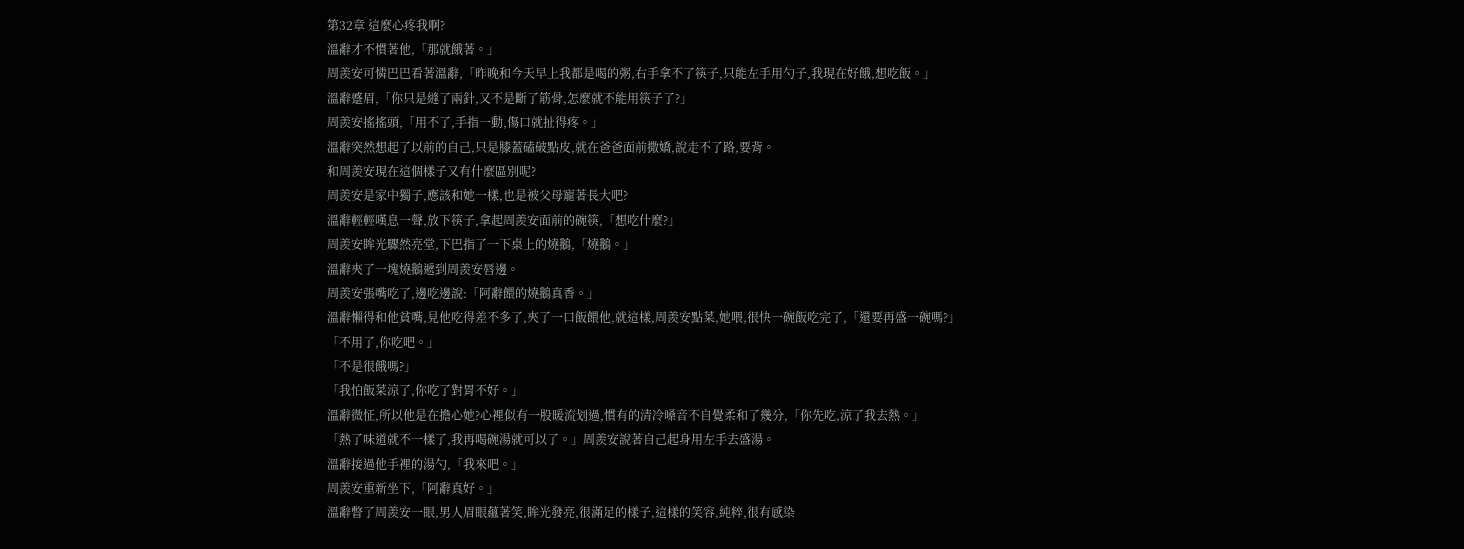第32章 這麼心疼我啊?
溫辭才不慣著他,「那就餓著。」
周羨安可憐巴巴看著溫辭,「昨晚和今天早上我都是喝的粥,右手拿不了筷子,只能左手用勺子,我現在好餓,想吃飯。」
溫辭蹙眉,「你只是縫了兩針,又不是斷了筋骨,怎麼就不能用筷子了?」
周羨安搖搖頭,「用不了,手指一動,傷口就扯得疼。」
溫辭突然想起了以前的自己,只是膝蓋磕破點皮,就在爸爸面前撒嬌,說走不了路,要背。
和周羨安現在這個樣子又有什麼區別呢?
周羨安是家中獨子,應該和她一樣,也是被父母寵著長大吧?
溫辭輕輕嘆息一聲,放下筷子,拿起周羨安面前的碗筷,「想吃什麼?」
周羨安眸光驟然亮堂,下巴指了一下桌上的燒鵝,「燒鵝。」
溫辭夾了一塊燒鵝遞到周羨安唇邊。
周羨安張嘴吃了,邊吃邊說:「阿辭餵的燒鵝真香。」
溫辭懶得和他貧嘴,見他吃得差不多了,夾了一口飯餵他,就這樣,周羨安點菜,她喂,很快一碗飯吃完了,「還要再盛一碗嗎?」
「不用了,你吃吧。」
「不是很餓嗎?」
「我怕飯菜涼了,你吃了對胃不好。」
溫辭微怔,所以他是在擔心她?心裡似有一股暖流划過,慣有的清冷嗓音不自覺柔和了幾分,「你先吃,涼了我去熱。」
「熱了味道就不一樣了,我再喝碗湯就可以了。」周羨安說著自己起身用左手去盛湯。
溫辭接過他手裡的湯勺,「我來吧。」
周羨安重新坐下,「阿辭真好。」
溫辭瞥了周羨安一眼,男人眉眼蘊著笑,眸光發亮,很滿足的樣子,這樣的笑容,純粹,很有感染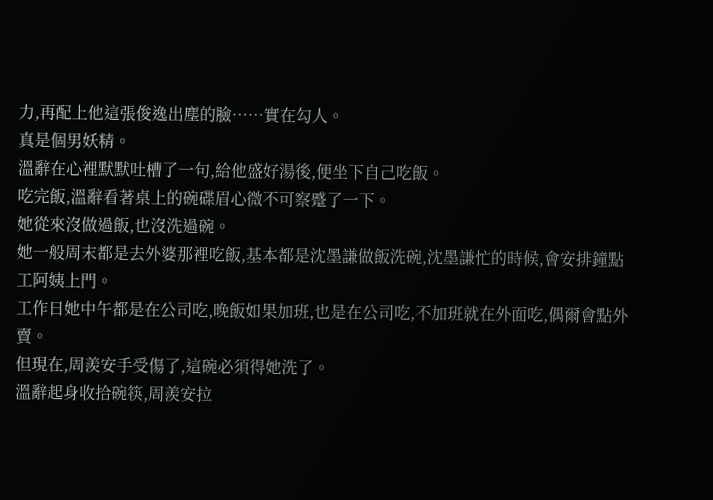力,再配上他這張俊逸出塵的臉……實在勾人。
真是個男妖精。
溫辭在心裡默默吐槽了一句,給他盛好湯後,便坐下自己吃飯。
吃完飯,溫辭看著桌上的碗碟眉心微不可察蹙了一下。
她從來沒做過飯,也沒洗過碗。
她一般周末都是去外婆那裡吃飯,基本都是沈墨謙做飯洗碗,沈墨謙忙的時候,會安排鐘點工阿姨上門。
工作日她中午都是在公司吃,晚飯如果加班,也是在公司吃,不加班就在外面吃,偶爾會點外賣。
但現在,周羨安手受傷了,這碗必須得她洗了。
溫辭起身收拾碗筷,周羨安拉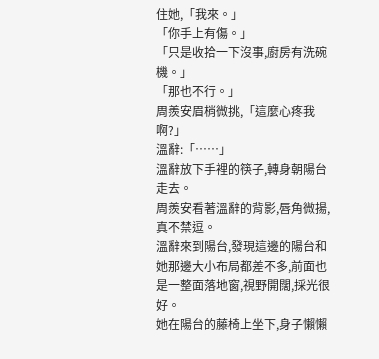住她,「我來。」
「你手上有傷。」
「只是收拾一下沒事,廚房有洗碗機。」
「那也不行。」
周羨安眉梢微挑,「這麼心疼我啊?」
溫辭:「……」
溫辭放下手裡的筷子,轉身朝陽台走去。
周羨安看著溫辭的背影,唇角微揚,真不禁逗。
溫辭來到陽台,發現這邊的陽台和她那邊大小布局都差不多,前面也是一整面落地窗,視野開闊,採光很好。
她在陽台的藤椅上坐下,身子懶懶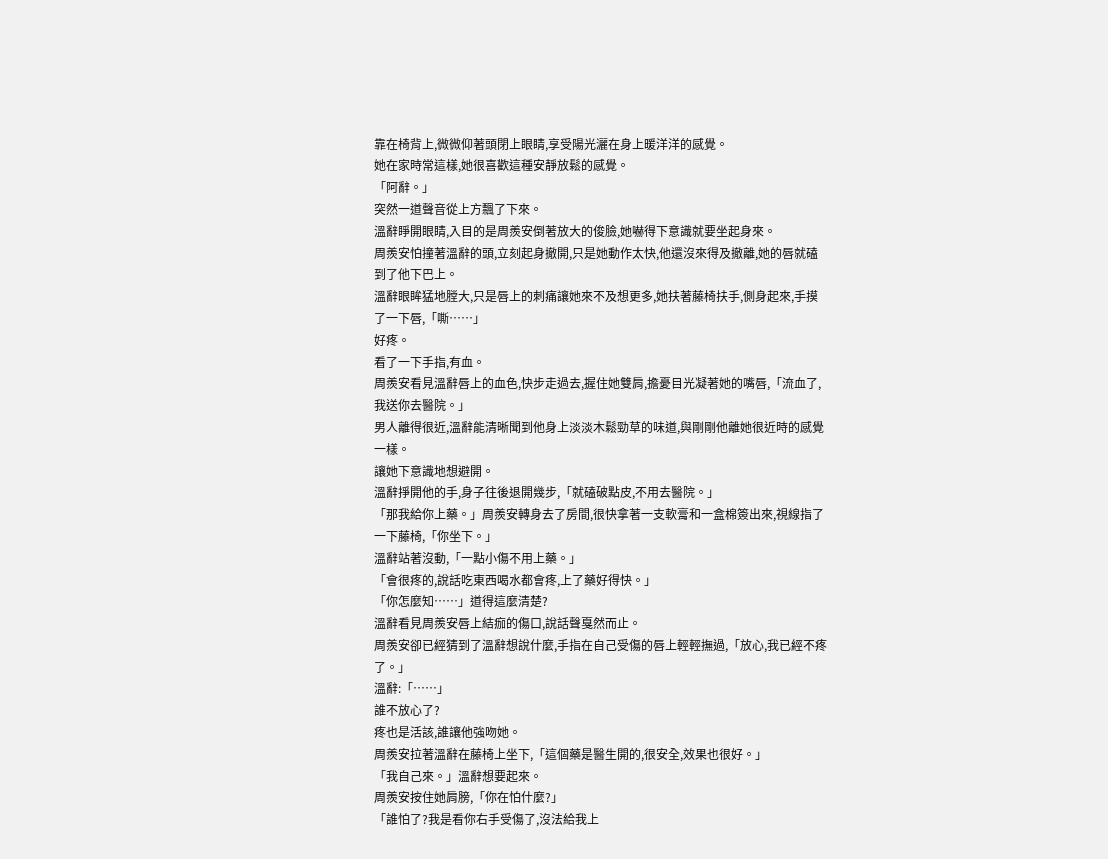靠在椅背上,微微仰著頭閉上眼睛,享受陽光灑在身上暖洋洋的感覺。
她在家時常這樣,她很喜歡這種安靜放鬆的感覺。
「阿辭。」
突然一道聲音從上方飄了下來。
溫辭睜開眼睛,入目的是周羨安倒著放大的俊臉,她嚇得下意識就要坐起身來。
周羨安怕撞著溫辭的頭,立刻起身撤開,只是她動作太快,他還沒來得及撤離,她的唇就磕到了他下巴上。
溫辭眼眸猛地膛大,只是唇上的刺痛讓她來不及想更多,她扶著藤椅扶手,側身起來,手摸了一下唇,「嘶……」
好疼。
看了一下手指,有血。
周羨安看見溫辭唇上的血色,快步走過去,握住她雙肩,擔憂目光凝著她的嘴唇,「流血了,我送你去醫院。」
男人離得很近,溫辭能清晰聞到他身上淡淡木鬆勁草的味道,與剛剛他離她很近時的感覺一樣。
讓她下意識地想避開。
溫辭掙開他的手,身子往後退開幾步,「就磕破點皮,不用去醫院。」
「那我給你上藥。」周羨安轉身去了房間,很快拿著一支軟膏和一盒棉簽出來,視線指了一下藤椅,「你坐下。」
溫辭站著沒動,「一點小傷不用上藥。」
「會很疼的,說話吃東西喝水都會疼,上了藥好得快。」
「你怎麼知……」道得這麼清楚?
溫辭看見周羨安唇上結痂的傷口,說話聲戛然而止。
周羨安卻已經猜到了溫辭想說什麼,手指在自己受傷的唇上輕輕撫過,「放心,我已經不疼了。」
溫辭:「……」
誰不放心了?
疼也是活該,誰讓他強吻她。
周羨安拉著溫辭在藤椅上坐下,「這個藥是醫生開的,很安全,效果也很好。」
「我自己來。」溫辭想要起來。
周羨安按住她肩膀,「你在怕什麼?」
「誰怕了?我是看你右手受傷了,沒法給我上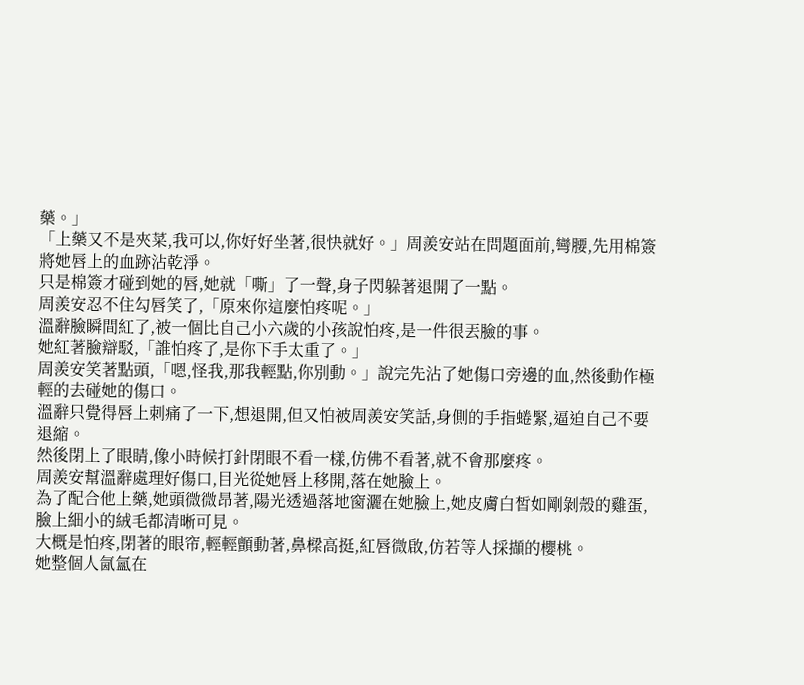藥。」
「上藥又不是夾菜,我可以,你好好坐著,很快就好。」周羨安站在問題面前,彎腰,先用棉簽將她唇上的血跡沾乾淨。
只是棉簽才碰到她的唇,她就「嘶」了一聲,身子閃躲著退開了一點。
周羨安忍不住勾唇笑了,「原來你這麼怕疼呢。」
溫辭臉瞬間紅了,被一個比自己小六歲的小孩說怕疼,是一件很丟臉的事。
她紅著臉辯駁,「誰怕疼了,是你下手太重了。」
周羨安笑著點頭,「嗯,怪我,那我輕點,你別動。」說完先沾了她傷口旁邊的血,然後動作極輕的去碰她的傷口。
溫辭只覺得唇上刺痛了一下,想退開,但又怕被周羨安笑話,身側的手指蜷緊,逼迫自己不要退縮。
然後閉上了眼睛,像小時候打針閉眼不看一樣,仿佛不看著,就不會那麼疼。
周羨安幫溫辭處理好傷口,目光從她唇上移開,落在她臉上。
為了配合他上藥,她頭微微昂著,陽光透過落地窗灑在她臉上,她皮膚白皙如剛剝殼的雞蛋,臉上細小的絨毛都清晰可見。
大概是怕疼,閉著的眼帘,輕輕顫動著,鼻樑高挺,紅唇微啟,仿若等人採擷的櫻桃。
她整個人氤氳在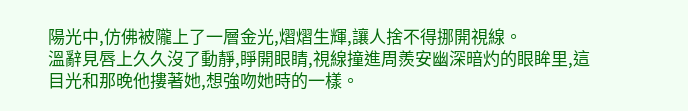陽光中,仿佛被隴上了一層金光,熠熠生輝,讓人捨不得挪開視線。
溫辭見唇上久久沒了動靜,睜開眼睛,視線撞進周羨安幽深暗灼的眼眸里,這目光和那晚他摟著她,想強吻她時的一樣。